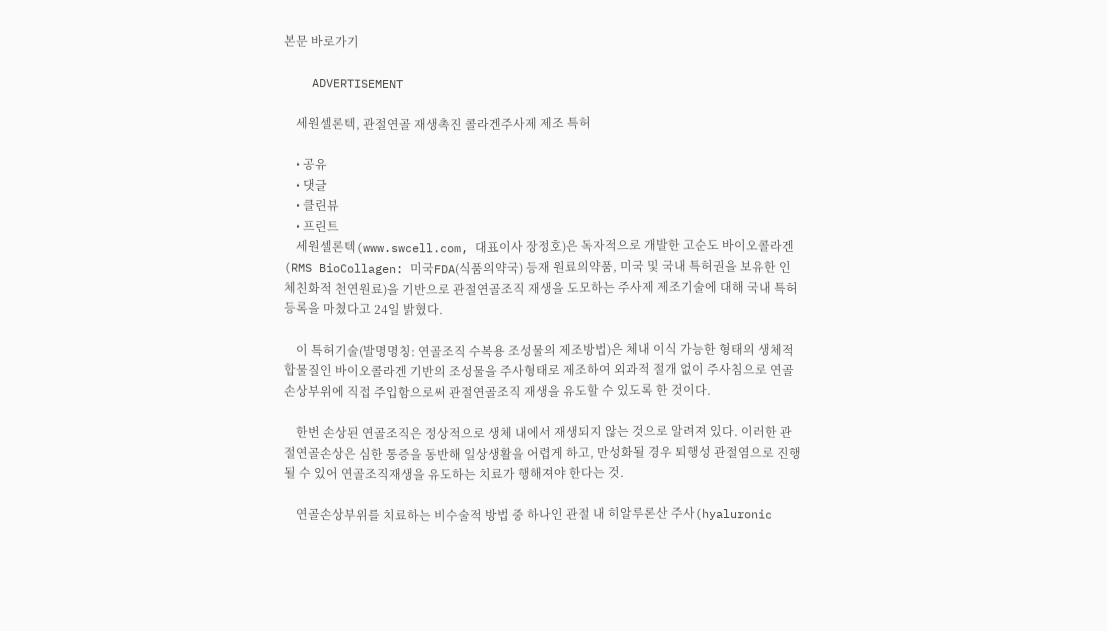본문 바로가기

    ADVERTISEMENT

    세원셀론텍, 관절연골 재생촉진 콜라겐주사제 제조 특허

    • 공유
    • 댓글
    • 클린뷰
    • 프린트
    세원셀론텍(www.swcell.com, 대표이사 장정호)은 독자적으로 개발한 고순도 바이오콜라겐(RMS BioCollagen: 미국FDA(식품의약국) 등재 원료의약품, 미국 및 국내 특허권을 보유한 인체친화적 천연원료)을 기반으로 관절연골조직 재생을 도모하는 주사제 제조기술에 대해 국내 특허등록을 마쳤다고 24일 밝혔다.

    이 특허기술(발명명칭: 연골조직 수복용 조성물의 제조방법)은 체내 이식 가능한 형태의 생체적합물질인 바이오콜라겐 기반의 조성물을 주사형태로 제조하여 외과적 절개 없이 주사침으로 연골손상부위에 직접 주입함으로써 관절연골조직 재생을 유도할 수 있도록 한 것이다.

    한번 손상된 연골조직은 정상적으로 생체 내에서 재생되지 않는 것으로 알려져 있다. 이러한 관절연골손상은 심한 통증을 동반해 일상생활을 어렵게 하고, 만성화될 경우 퇴행성 관절염으로 진행될 수 있어 연골조직재생을 유도하는 치료가 행해져야 한다는 것.

    연골손상부위를 치료하는 비수술적 방법 중 하나인 관절 내 히알루론산 주사(hyaluronic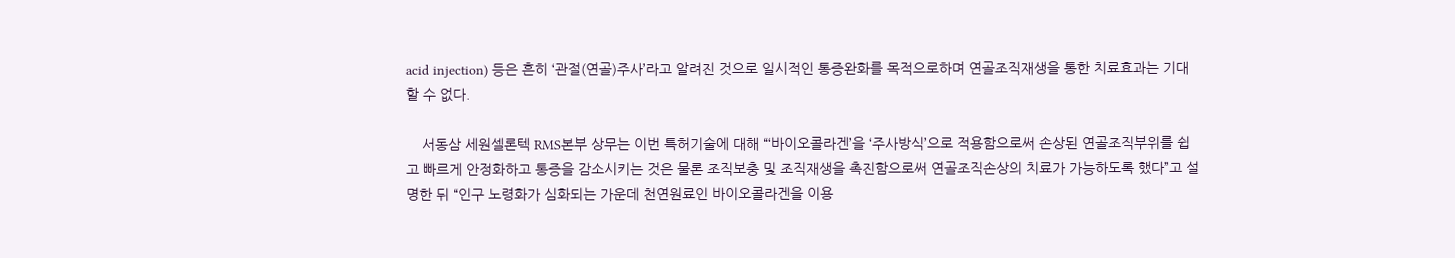acid injection) 등은 흔히 ‘관절(연골)주사’라고 알려진 것으로 일시적인 통증완화를 목적으로하며 연골조직재생을 통한 치료효과는 기대할 수 없다.

    서동삼 세원셀론텍 RMS본부 상무는 이번 특허기술에 대해 “‘바이오콜라겐’을 ‘주사방식’으로 적용함으로써 손상된 연골조직부위를 쉽고 빠르게 안정화하고 통증을 감소시키는 것은 물론 조직보충 및 조직재생을 촉진함으로써 연골조직손상의 치료가 가능하도록 했다”고 설명한 뒤 “인구 노령화가 심화되는 가운데 천연원료인 바이오콜라겐을 이용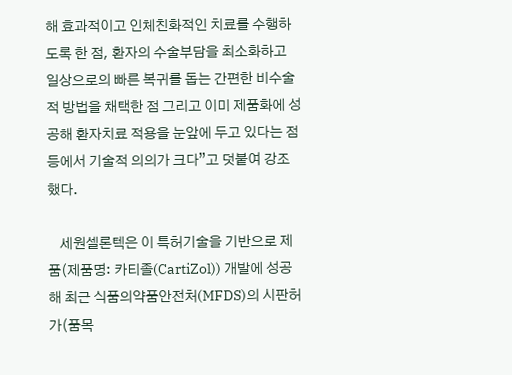해 효과적이고 인체친화적인 치료를 수행하도록 한 점, 환자의 수술부담을 최소화하고 일상으로의 빠른 복귀를 돕는 간편한 비수술적 방법을 채택한 점 그리고 이미 제품화에 성공해 환자치료 적용을 눈앞에 두고 있다는 점 등에서 기술적 의의가 크다”고 덧붙여 강조했다.

    세원셀론텍은 이 특허기술을 기반으로 제품(제품명: 카티졸(CartiZol)) 개발에 성공해 최근 식품의약품안전처(MFDS)의 시판허가(품목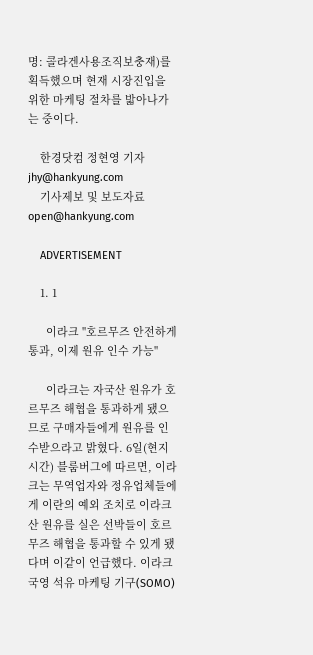명: 콜라겐사용조직보충재)를 획득했으며 현재 시장진입을 위한 마케팅 절차를 밟아나가는 중이다.

    한경닷컴 정현영 기자 jhy@hankyung.com
    기사제보 및 보도자료 open@hankyung.com

    ADVERTISEMENT

    1. 1

      이라크 "호르무즈 안전하게 통과, 이제 원유 인수 가능"

      이라크는 자국산 원유가 호르무즈 해협을 통과하게 됐으므로 구매자들에게 원유를 인수받으라고 밝혔다. 6일(현지시간) 블룸버그에 따르면, 이라크는 무역업자와 정유업체들에게 이란의 예외 조치로 이라크산 원유를 실은 선박들이 호르무즈 해협을 통과할 수 있게 됐다며 이같이 언급했다. 이라크 국영 석유 마케팅 기구(SOMO)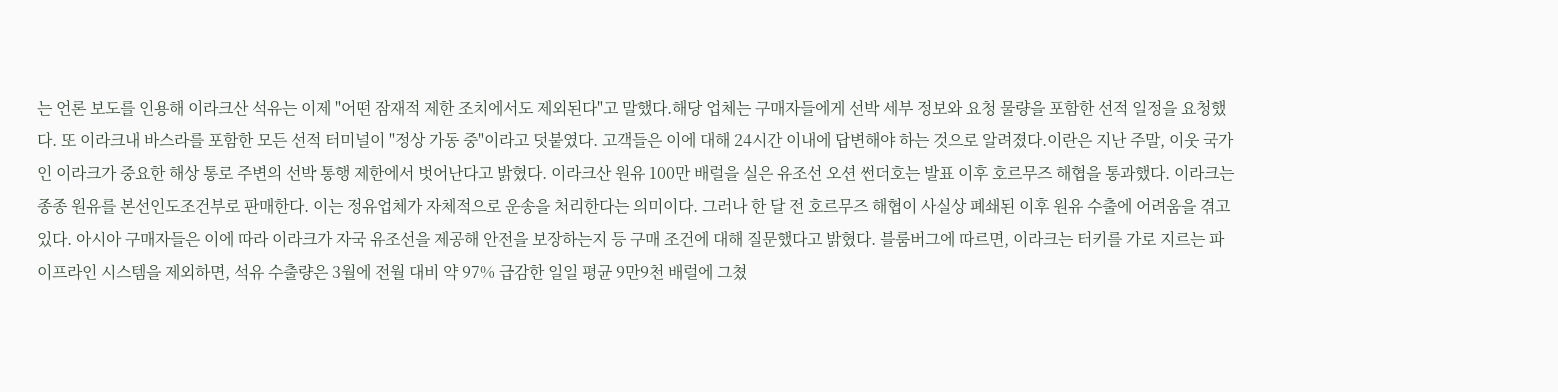는 언론 보도를 인용해 이라크산 석유는 이제 "어떤 잠재적 제한 조치에서도 제외된다"고 말했다.해당 업체는 구매자들에게 선박 세부 정보와 요청 물량을 포함한 선적 일정을 요청했다. 또 이라크내 바스라를 포함한 모든 선적 터미널이 "정상 가동 중"이라고 덧붙였다. 고객들은 이에 대해 24시간 이내에 답변해야 하는 것으로 알려졌다.이란은 지난 주말, 이웃 국가인 이라크가 중요한 해상 통로 주변의 선박 통행 제한에서 벗어난다고 밝혔다. 이라크산 원유 100만 배럴을 실은 유조선 오션 썬더호는 발표 이후 호르무즈 해협을 통과했다. 이라크는 종종 원유를 본선인도조건부로 판매한다. 이는 정유업체가 자체적으로 운송을 처리한다는 의미이다. 그러나 한 달 전 호르무즈 해협이 사실상 폐쇄된 이후 원유 수출에 어려움을 겪고 있다. 아시아 구매자들은 이에 따라 이라크가 자국 유조선을 제공해 안전을 보장하는지 등 구매 조건에 대해 질문했다고 밝혔다. 블룸버그에 따르면, 이라크는 터키를 가로 지르는 파이프라인 시스템을 제외하면, 석유 수출량은 3월에 전월 대비 약 97% 급감한 일일 평균 9만9천 배럴에 그쳤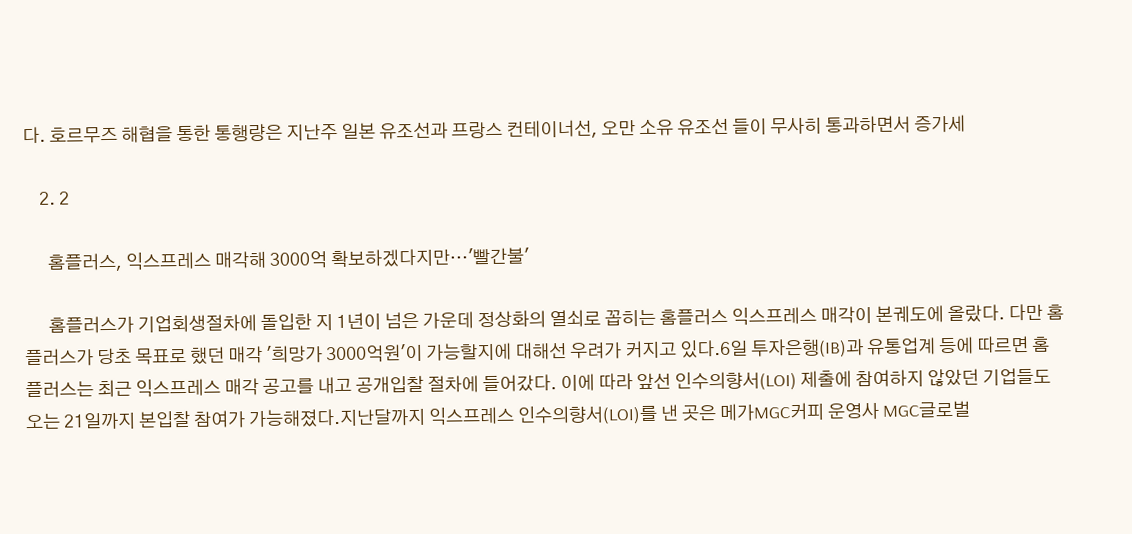다. 호르무즈 해협을 통한 통행량은 지난주 일본 유조선과 프랑스 컨테이너선, 오만 소유 유조선 들이 무사히 통과하면서 증가세

    2. 2

      홈플러스, 익스프레스 매각해 3000억 확보하겠다지만…'빨간불'

      홈플러스가 기업회생절차에 돌입한 지 1년이 넘은 가운데 정상화의 열쇠로 꼽히는 홈플러스 익스프레스 매각이 본궤도에 올랐다. 다만 홈플러스가 당초 목표로 했던 매각 '희망가 3000억원'이 가능할지에 대해선 우려가 커지고 있다.6일 투자은행(IB)과 유통업계 등에 따르면 홈플러스는 최근 익스프레스 매각 공고를 내고 공개입찰 절차에 들어갔다. 이에 따라 앞선 인수의향서(LOI) 제출에 참여하지 않았던 기업들도 오는 21일까지 본입찰 참여가 가능해졌다.지난달까지 익스프레스 인수의향서(LOI)를 낸 곳은 메가MGC커피 운영사 MGC글로벌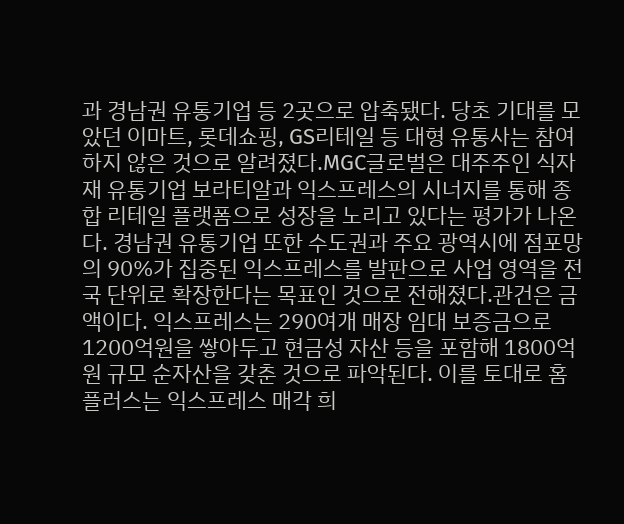과 경남권 유통기업 등 2곳으로 압축됐다. 당초 기대를 모았던 이마트, 롯데쇼핑, GS리테일 등 대형 유통사는 참여하지 않은 것으로 알려졌다.MGC글로벌은 대주주인 식자재 유통기업 보라티알과 익스프레스의 시너지를 통해 종합 리테일 플랫폼으로 성장을 노리고 있다는 평가가 나온다. 경남권 유통기업 또한 수도권과 주요 광역시에 점포망의 90%가 집중된 익스프레스를 발판으로 사업 영역을 전국 단위로 확장한다는 목표인 것으로 전해졌다.관건은 금액이다. 익스프레스는 290여개 매장 임대 보증금으로 1200억원을 쌓아두고 현금성 자산 등을 포함해 1800억원 규모 순자산을 갖춘 것으로 파악된다. 이를 토대로 홈플러스는 익스프레스 매각 희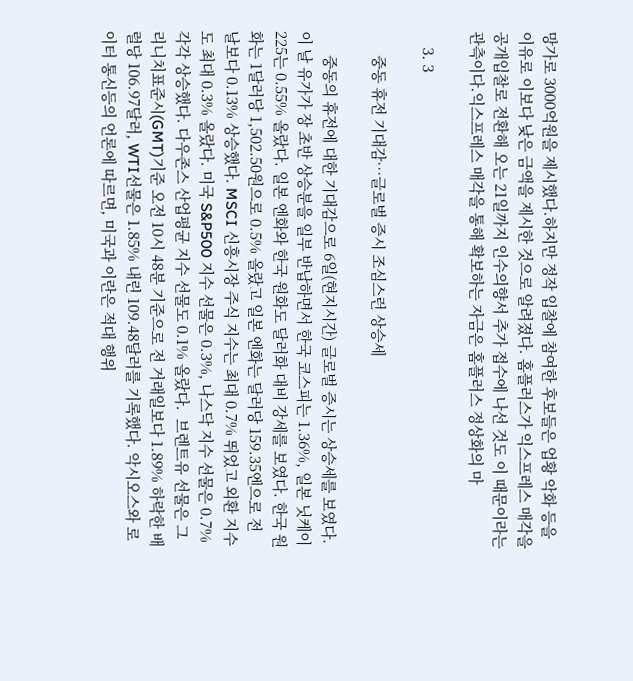망가로 3000억원을 제시했다.하지만 정작 입찰에 참여한 후보들은 업황 악화 등을 이유로 이보다 낮은 금액을 제시한 것으로 알려졌다. 홈플러스가 익스프레스 매각을 공개입찰로 전환해 오는 21일까지 인수의향서 추가 접수에 나선 것도 이 때문이라는 관측이다.익스프레스 매각을 통해 확보하는 자금은 홈플러스 정상화의 마

    3. 3

      중동 휴전 기대감…글로벌 증시 조심스런 상승세

      중동의 휴전에 대한 기대감으로 6일(현지시간) 글로벌 증시는 상승세를 보였다. 이 날 유가가 장 초반 상승분을 일부 반납하면서 한국 코스피는 1.36%, 일본 닛케이 225는 0.55% 올랐다. 일본 엔화와 한국 원화도 달러화 대비 강세를 보였다. 한국 원화는 1달러당 1,502.50원으로 0.5% 올랐고 일본 엔화는 달러당 159.35엔으로 전 날보다 0.13% 상승했다. MSCI 신흥시장 주식 지수는 최대 0.7% 뛰었고 외환 지수도 최대 0.3% 올랐다. 미국 S&P500 지수 선물은 0.3%, 나스닥 지수 선물은 0.7% 각각 상승했다. 다우존스 산업평균 지수 선물도 0.1% 올랐다.  브렌트유 선물은 그리니치표준시(GMT)기준 오전 10시 48분 기준으로 전 거래일보다 1.89% 하락한 배럴당 106.97달러, WTI선물은 1.85% 내린 109.48달러를 기록했다. 악시오스와 로이터 통신등의 언론에 따르면, 미국과 이란은 적대 행위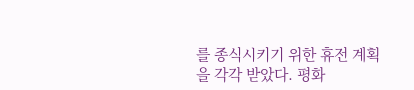를 종식시키기 위한 휴전 계획을 각각 받았다. 평화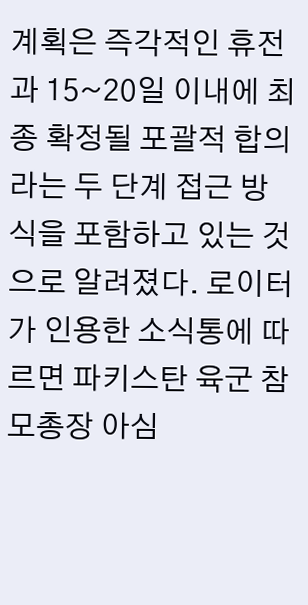계획은 즉각적인 휴전과 15~20일 이내에 최종 확정될 포괄적 합의라는 두 단계 접근 방식을 포함하고 있는 것으로 알려졌다. 로이터가 인용한 소식통에 따르면 파키스탄 육군 참모총장 아심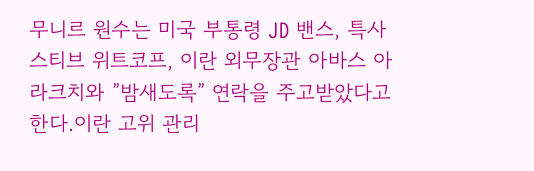무니르 원수는 미국 부통령 JD 밴스, 특사 스티브 위트코프, 이란 외무장관 아바스 아라크치와 ”밤새도록” 연락을 주고받았다고 한다.이란 고위 관리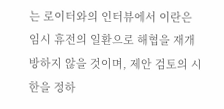는 로이터와의 인터뷰에서 이란은 임시 휴전의 일환으로 해협을 재개방하지 않을 것이며, 제안 검토의 시한을 정하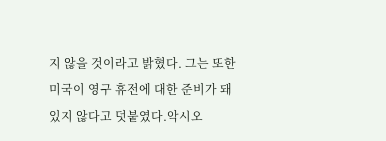지 않을 것이라고 밝혔다. 그는 또한 미국이 영구 휴전에 대한 준비가 돼있지 않다고 덧붙였다.악시오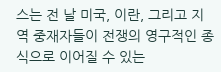스는 전 날 미국, 이란, 그리고 지역 중재자들이 전쟁의 영구적인 종식으로 이어질 수 있는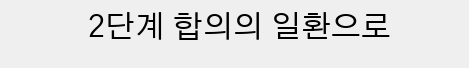2단계 합의의 일환으로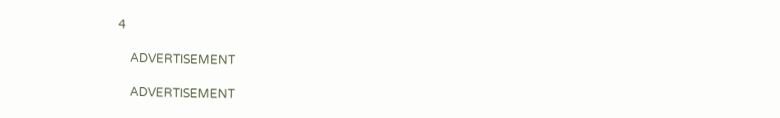4

    ADVERTISEMENT

    ADVERTISEMENT